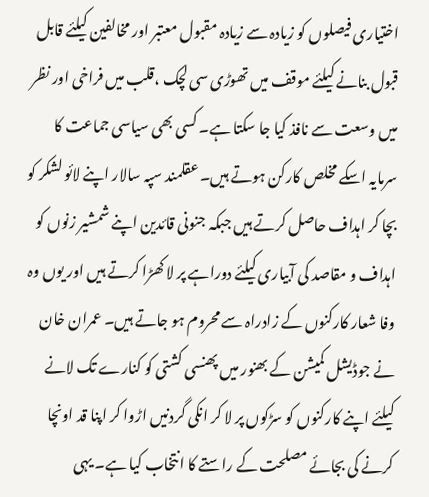اختیاری فیصلوں کو زیادہ سے زیادہ مقبول معتبر اور مخالفین کیلئے قابل قبول بنانے کیلئے موقف میں تھوڑی سی لچک ،قلب میں فراخی اور نظر میں وسعت سے نافذ کیا جا سکتا ہے۔ کسی بھی سیاسی جماعت کا سرمایہ اسکے مخلص کارکن ہوتے ہیں۔ عقلمند سپہ سالار اپنے لائو لشکر کو بچا کر اہداف حاصل کرتے ہیں جبکہ جنونی قائدین اپنے شمشیر زنوں کو اہداف و مقاصد کی آبیاری کیلئے دوراہے پر لا کھڑا کرتے ہیں اور یوں وہ وفا شعار کارکنوں کے زادراہ سے محروم ہو جاتے ہیں۔ عمران خان نے جوڈیشل کمیشن کے بھنور میں پھنسی کشتی کو کنارے تک لانے کیلئے اپنے کارکنوں کو سڑکوں پر لا کر انکی گردنیں اڑوا کر اپنا قد اونچا کرنے کی بجائے مصلحت کے راستے کا انتخاب کیا ہے۔ یہی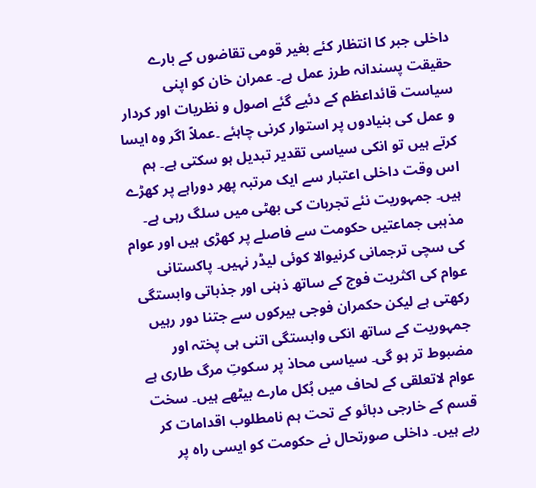داخلی جبر کا انتظار کئے بغیر قومی تقاضوں کے بارے حقیقت پسندانہ طرز عمل ہے۔ عمران خان کو اپنی سیاست قائداعظم کے دئیے گئے اصول و نظریات اور کردار و عمل کی بنیادوں پر استوار کرنی چاہئے ۔عملاً اگر وہ ایسا کرتے ہیں تو انکی سیاسی تقدیر تبدیل ہو سکتی ہے۔ ہم اس وقت داخلی اعتبار سے ایک مرتبہ پھر دوراہے پر کھڑے ہیں۔ جمہوریت نئے تجربات کی بھٹی میں سلگ رہی ہے۔ مذہبی جماعتیں حکومت سے فاصلے پر کھڑی ہیں اور عوام کی سچی ترجمانی کرنیوالا کوئی لیڈر نہیں۔ پاکستانی عوام کی اکثریت فوج کے ساتھ ذہنی اور جذباتی وابستگی رکھتی ہے لیکن حکمران فوجی بیرکوں سے جتنا دور رہیں جمہوریت کے ساتھ انکی وابستگی اتنی ہی پختہ اور مضبوط تر ہو گی۔ سیاسی محاذ پر سکوتِ مرگ طاری ہے عوام لاتعلقی کے لحاف میں بُکل مارے بیٹھے ہیں۔ سخت قسم کے خارجی دبائو کے تحت ہم نامطلوب اقدامات کر رہے ہیں۔ داخلی صورتحال نے حکومت کو ایسی راہ پر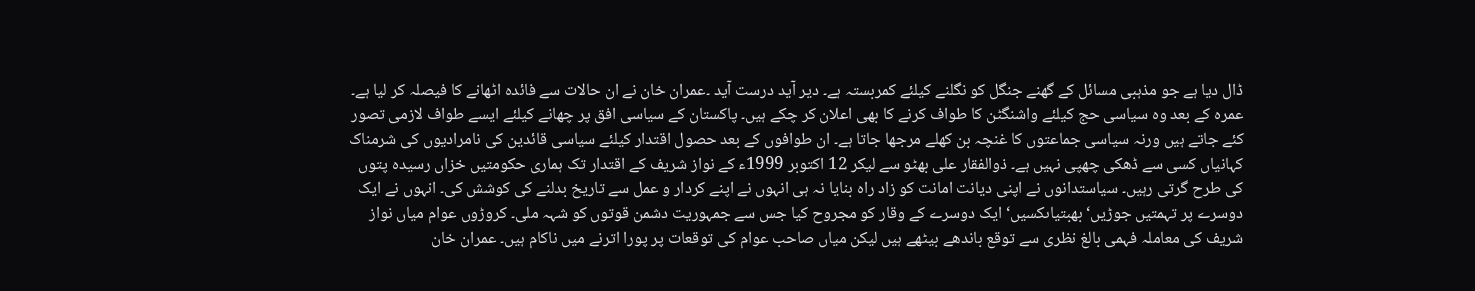ڈال دیا ہے جو مذہبی مسائل کے گھنے جنگل کو نگلنے کیلئے کمربستہ ہے۔ دیر آید درست آید ۔عمران خان نے ان حالات سے فائدہ اٹھانے کا فیصلہ کر لیا ہے۔ عمرہ کے بعد وہ سیاسی حج کیلئے واشنگٹن کا طواف کرنے کا بھی اعلان کر چکے ہیں۔ پاکستان کے سیاسی افق پر چھانے کیلئے ایسے طواف لازمی تصور کئے جاتے ہیں ورنہ سیاسی جماعتوں کا غنچہ بن کھلے مرجھا جاتا ہے۔ ان طوافوں کے بعد حصول اقتدار کیلئے سیاسی قائدین کی نامرادیوں کی شرمناک کہانیاں کسی سے ڈھکی چھپی نہیں ہے۔ ذوالفقار علی بھٹو سے لیکر 12 اکتوبر 1999ء کے نواز شریف کے اقتدار تک ہماری حکومتیں خزاں رسیدہ پتوں کی طرح گرتی رہیں۔ سیاستدانوں نے اپنی دیانت امانت کو زاد راہ بنایا نہ ہی انہوں نے اپنے کردار و عمل سے تاریخ بدلنے کی کوشش کی۔ انہوں نے ایک دوسرے پر تہمتیں جوڑیں‘ بھبتیاںکسیں‘ ایک دوسرے کے وقار کو مجروح کیا جس سے جمہوریت دشمن قوتوں کو شہہ ملی۔ کروڑوں عوام میاں نواز شریف کی معاملہ فہمی بالغ نظری سے توقع باندھے بیٹھے ہیں لیکن میاں صاحب عوام کی توقعات پر پورا اترنے میں ناکام ہیں۔ عمران خان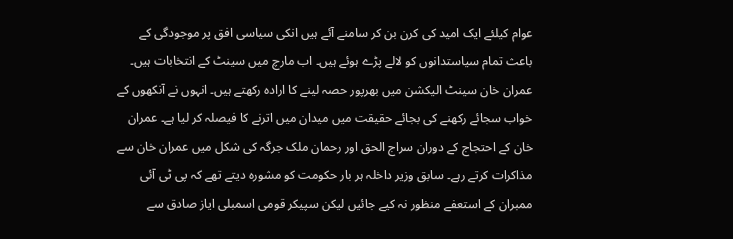عوام کیلئے ایک امید کی کرن بن کر سامنے آئے ہیں انکی سیاسی افق پر موجودگی کے باعث تمام سیاستدانوں کو لالے پڑے ہوئے ہیں۔ اب مارچ میں سینٹ کے انتخابات ہیں۔ عمران خان سینٹ الیکشن میں بھرپور حصہ لینے کا ارادہ رکھتے ہیں۔ انہوں نے آنکھوں کے خواب سجائے رکھنے کی بجائے حقیقت میں میدان میں اترنے کا فیصلہ کر لیا ہے۔ عمران خان کے احتجاج کے دوران سراج الحق اور رحمان ملک جرگہ کی شکل میں عمران خان سے مذاکرات کرتے رہے۔ سابق وزیر داخلہ ہر بار حکومت کو مشورہ دیتے تھے کہ پی ٹی آئی ممبران کے استعفے منظور نہ کیے جائیں لیکن سپیکر قومی اسمبلی ایاز صادق سے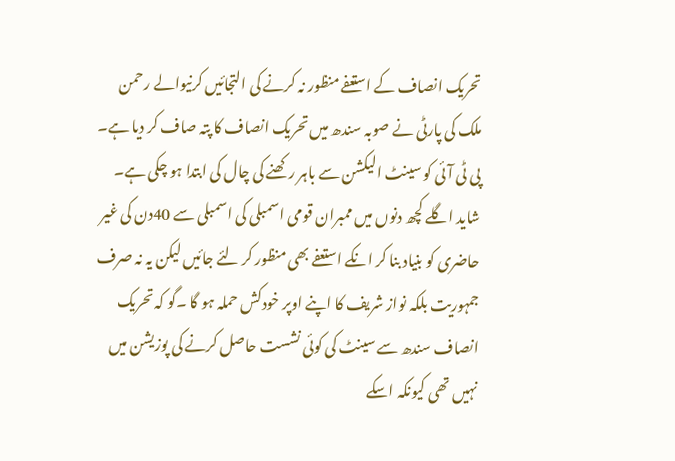تحریک انصاف کے استعفے منظور نہ کرنے کی التجائیں کرنیوالے رحمن ملک کی پارٹی نے صوبہ سندھ میں تحریک انصاف کا پتہ صاف کر دیا ہے۔ پی ٹی آئی کو سینٹ الیکشن سے باہر رکھنے کی چال کی ابتدا ہو چکی ہے۔ شاید اگلے کچھ دنوں میں ممبران قومی اسمبلی کی اسمبلی سے 40دن کی غیر حاضری کو بنیاد بنا کر انکے استعفے بھی منظور کر لئے جائیں لیکن یہ نہ صرف جمہوریت بلکہ نواز شریف کا اپنے اوپر خودکش حملہ ہو گا ۔گو کہ تحریک انصاف سندھ سے سینٹ کی کوئی نشست حاصل کرنے کی پوزیشن میں نہیں تھی کیونکہ اسکے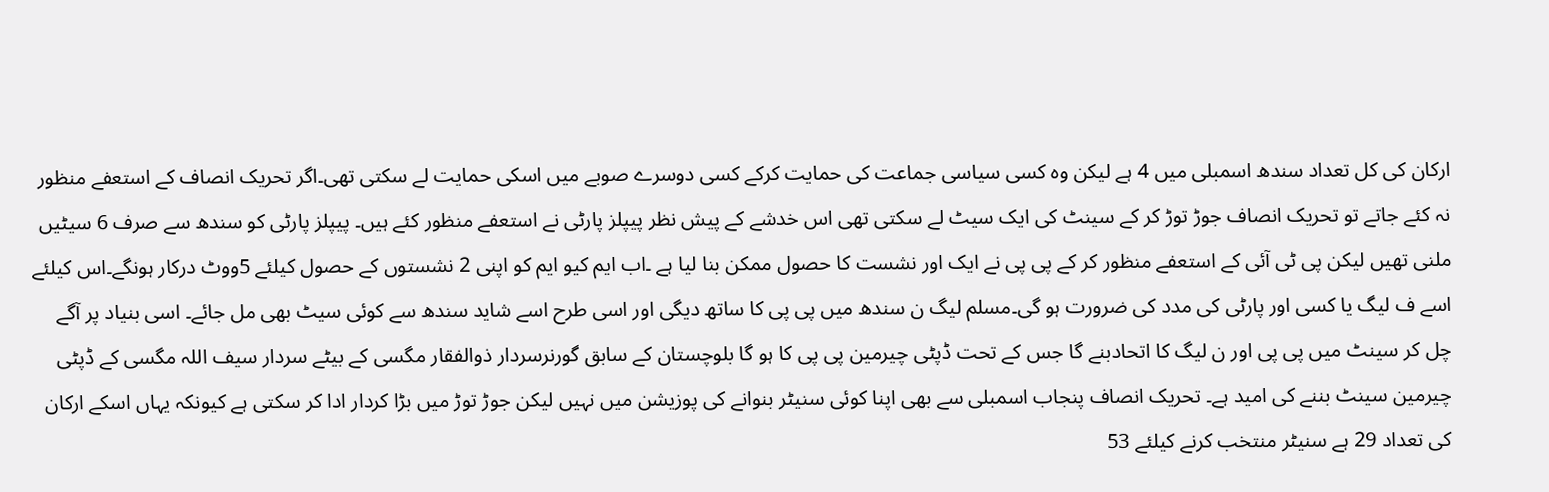ارکان کی کل تعداد سندھ اسمبلی میں 4 ہے لیکن وہ کسی سیاسی جماعت کی حمایت کرکے کسی دوسرے صوبے میں اسکی حمایت لے سکتی تھی۔اگر تحریک انصاف کے استعفے منظور نہ کئے جاتے تو تحریک انصاف جوڑ توڑ کر کے سینٹ کی ایک سیٹ لے سکتی تھی اس خدشے کے پیش نظر پیپلز پارٹی نے استعفے منظور کئے ہیں۔ پیپلز پارٹی کو سندھ سے صرف 6 سیٹیں ملنی تھیں لیکن پی ٹی آئی کے استعفے منظور کر کے پی پی نے ایک اور نشست کا حصول ممکن بنا لیا ہے ۔اب ایم کیو ایم کو اپنی 2 نشستوں کے حصول کیلئے 5ووٹ درکار ہونگے۔اس کیلئے اسے ف لیگ یا کسی اور پارٹی کی مدد کی ضرورت ہو گی۔مسلم لیگ ن سندھ میں پی پی کا ساتھ دیگی اور اسی طرح اسے شاید سندھ سے کوئی سیٹ بھی مل جائے۔ اسی بنیاد پر آگے چل کر سینٹ میں پی پی اور ن لیگ کا اتحادبنے گا جس کے تحت ڈپٹی چیرمین پی پی کا ہو گا بلوچستان کے سابق گورنرسردار ذوالفقار مگسی کے بیٹے سردار سیف اللہ مگسی کے ڈپٹی چیرمین سینٹ بننے کی امید ہے۔ تحریک انصاف پنجاب اسمبلی سے بھی اپنا کوئی سنیٹر بنوانے کی پوزیشن میں نہیں لیکن جوڑ توڑ میں بڑا کردار ادا کر سکتی ہے کیونکہ یہاں اسکے ارکان کی تعداد 29 ہے سنیٹر منتخب کرنے کیلئے 53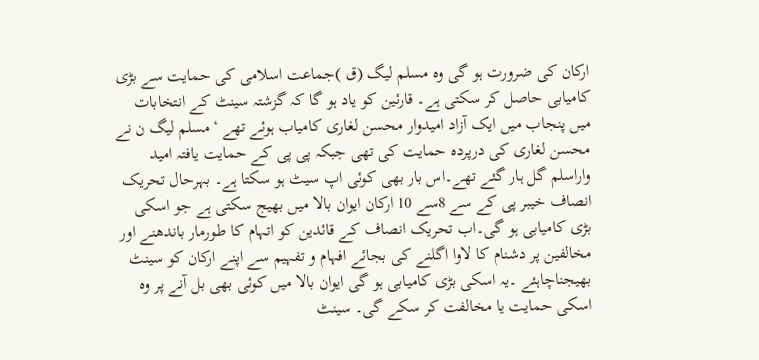ارکان کی ضرورت ہو گی وہ مسلم لیگ (ق )جماعت اسلامی کی حمایت سے بڑی کامیابی حاصل کر سکتی ہے۔ قارئین کو یاد ہو گا کہ گزشتہ سینٹ کے انتخابات میں پنجاب میں ایک آزاد امیدوار محسن لغاری کامیاب ہوئے تھے ‘مسلم لیگ ن نے محسن لغاری کی درپردہ حمایت کی تھی جبکہ پی پی کے حمایت یافتہ امید واراسلم گل ہار گئے تھے۔اس بار بھی کوئی اپ سیٹ ہو سکتا ہے۔ بہرحال تحریک انصاف خیبر پی کے سے 8سے 10 ارکان ایوان بالا میں بھیج سکتی ہے جو اسکی بڑی کامیابی ہو گی۔اب تحریک انصاف کے قائدین کو اتہام کا طورمار باندھنے اور مخالفین پر دشنام کا لاوا اگلنے کی بجائے افہام و تفہیم سے اپنے ارکان کو سینٹ بھیجناچاہئے ۔یہ اسکی بڑی کامیابی ہو گی ایوان بالا میں کوئی بھی بل آنے پر وہ اسکی حمایت یا مخالفت کر سکے گی۔ سینٹ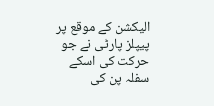الیکشن کے موقع پر پیپلز پارٹی نے جو حرکت کی اسکے سفلہ پن کی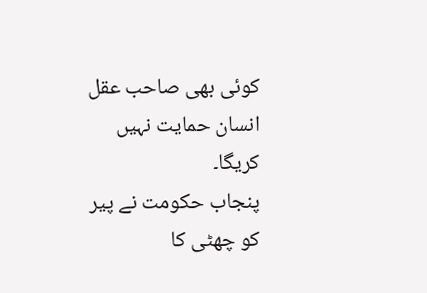کوئی بھی صاحب عقل انسان حمایت نہیں کریگا۔
پنجاب حکومت نے پیر کو چھٹی کا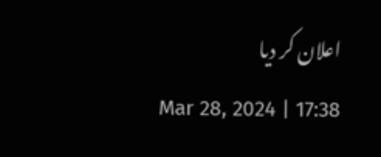اعلان کر دیا
Mar 28, 2024 | 17:38